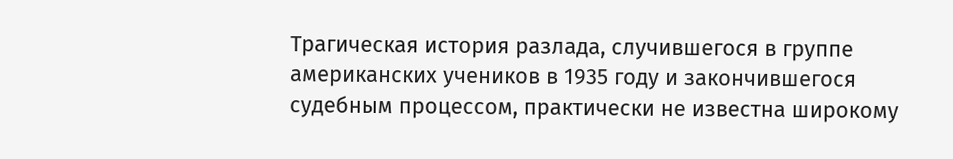Трагическая история разлада, случившегося в группе американских учеников в 1935 году и закончившегося судебным процессом, практически не известна широкому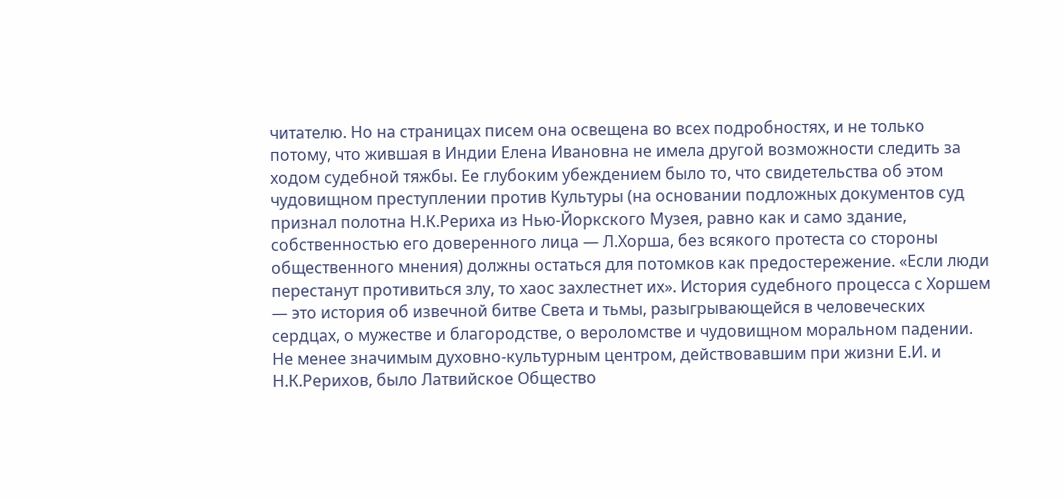читателю. Но на страницах писем она освещена во всех подробностях, и не только потому, что жившая в Индии Елена Ивановна не имела другой возможности следить за ходом судебной тяжбы. Ее глубоким убеждением было то, что свидетельства об этом чудовищном преступлении против Культуры (на основании подложных документов суд признал полотна Н.К.Рериха из Нью-Йоркского Музея, равно как и само здание, собственностью его доверенного лица — Л.Хорша, без всякого протеста со стороны общественного мнения) должны остаться для потомков как предостережение. «Если люди перестанут противиться злу, то хаос захлестнет их». История судебного процесса с Хоршем — это история об извечной битве Света и тьмы, разыгрывающейся в человеческих сердцах, о мужестве и благородстве, о вероломстве и чудовищном моральном падении.
Не менее значимым духовно-культурным центром, действовавшим при жизни Е.И. и Н.К.Рерихов, было Латвийское Общество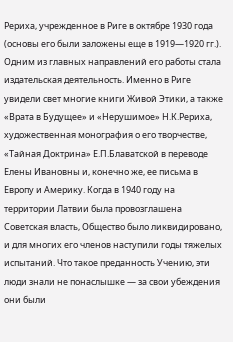Рериха, учрежденное в Риге в октябре 1930 года (основы его были заложены еще в 1919—1920 гг.). Одним из главных направлений его работы стала издательская деятельность. Именно в Риге увидели свет многие книги Живой Этики, а также «Врата в Будущее» и «Нерушимое» Н.К.Рериха, художественная монография о его творчестве, «Тайная Доктрина» Е.П.Блаватской в переводе Елены Ивановны и, конечно же, ее письма в Европу и Америку. Когда в 1940 году на территории Латвии была провозглашена Советская власть, Общество было ликвидировано, и для многих его членов наступили годы тяжелых испытаний. Что такое преданность Учению, эти люди знали не понаслышке — за свои убеждения они были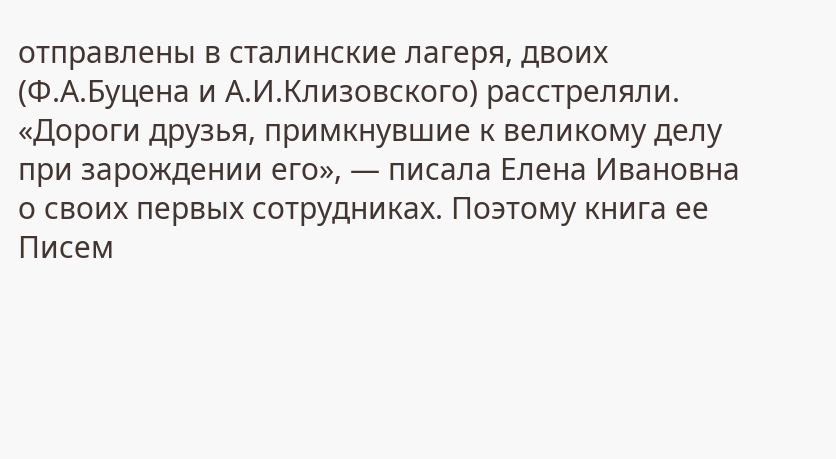отправлены в сталинские лагеря, двоих (Ф.А.Буцена и А.И.Клизовского) расстреляли.
«Дороги друзья, примкнувшие к великому делу при зарождении его», — писала Елена Ивановна о своих первых сотрудниках. Поэтому книга ее Писем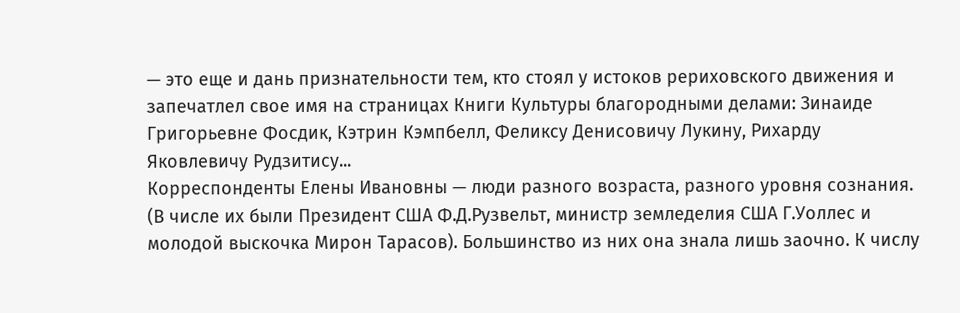— это еще и дань признательности тем, кто стоял у истоков рериховского движения и запечатлел свое имя на страницах Книги Культуры благородными делами: Зинаиде Григорьевне Фосдик, Кэтрин Кэмпбелл, Феликсу Денисовичу Лукину, Рихарду Яковлевичу Рудзитису...
Корреспонденты Елены Ивановны — люди разного возраста, разного уровня сознания. (В числе их были Президент США Ф.Д.Рузвельт, министр земледелия США Г.Уоллес и молодой выскочка Мирон Тарасов). Большинство из них она знала лишь заочно. К числу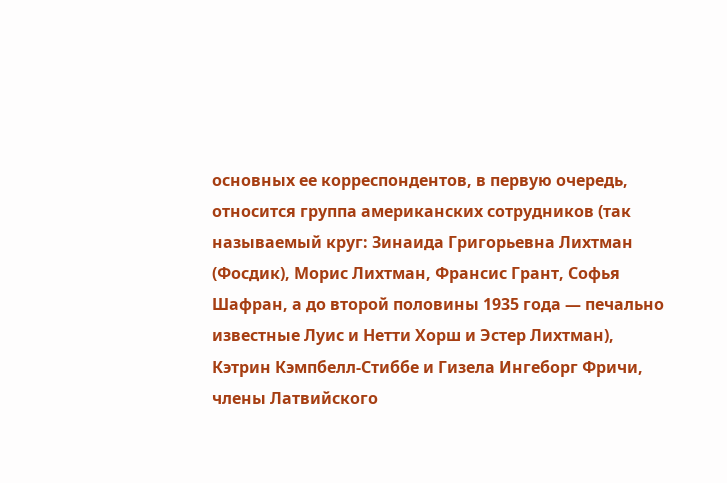основных ее корреспондентов, в первую очередь, относится группа американских сотрудников (так называемый круг: Зинаида Григорьевна Лихтман (Фосдик), Морис Лихтман, Франсис Грант, Софья Шафран, а до второй половины 1935 года — печально известные Луис и Нетти Хорш и Эстер Лихтман), Кэтрин Кэмпбелл-Стиббе и Гизела Ингеборг Фричи, члены Латвийского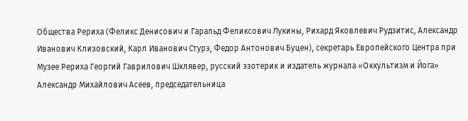Общества Рериха (Феликс Денисович и Гаральд Феликсович Лукины, Рихард Яковлевич Рудзитис, Александр Иванович Клизовский, Карл Иванович Стурэ, Федор Антонович Буцен), секретарь Европейского Центра при Музее Рериха Георгий Гаврилович Шклявер, русский эзотерик и издатель журнала «Оккультизм и Йога» Александр Михайлович Асеев, председательница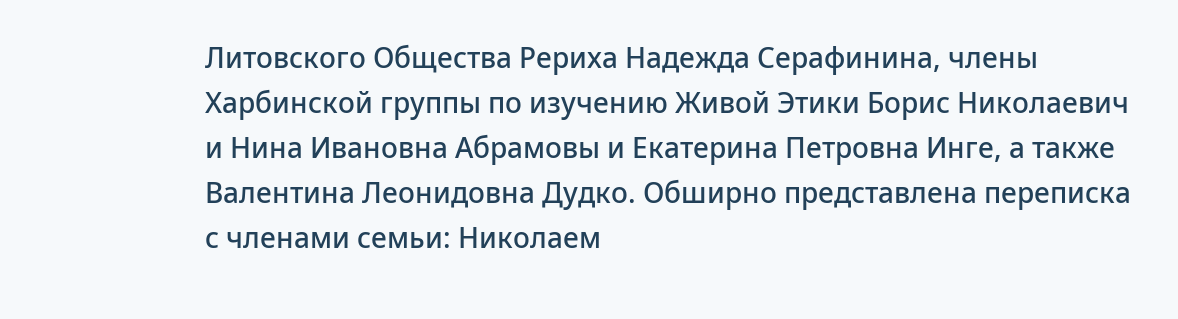Литовского Общества Рериха Надежда Серафинина, члены Харбинской группы по изучению Живой Этики Борис Николаевич и Нина Ивановна Абрамовы и Екатерина Петровна Инге, а также Валентина Леонидовна Дудко. Обширно представлена переписка с членами семьи: Николаем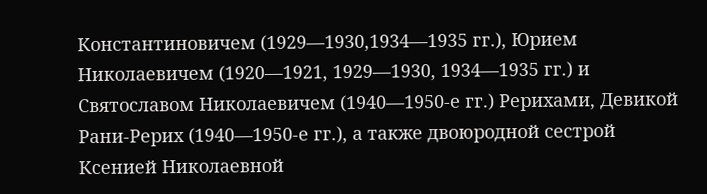Константиновичем (1929—1930,1934—1935 гг.), Юрием Николаевичем (1920—1921, 1929—1930, 1934—1935 гг.) и Святославом Николаевичем (1940—1950-е гг.) Рерихами, Девикой Рани-Рерих (1940—1950-е гг.), а также двоюродной сестрой Ксенией Николаевной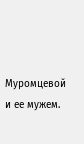Муромцевой и ее мужем.